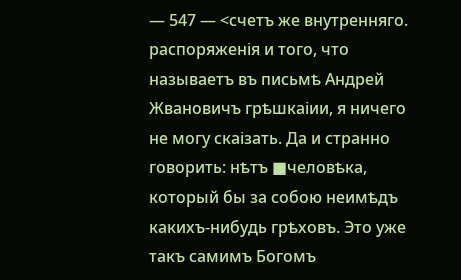— 547 — <счетъ же внутренняго. распоряженія и того, что называетъ въ письмѣ Андрей Жвановичъ грѣшкаіии, я ничего не могу скаізать. Да и странно говорить: нѣтъ ■человѣка, который бы за собою неимѣдъ какихъ-нибудь грѣховъ. Это уже такъ самимъ Богомъ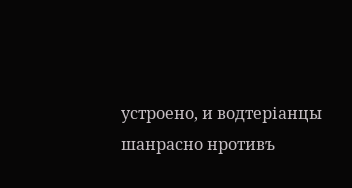устроено, и водтеріанцы шанрасно нротивъ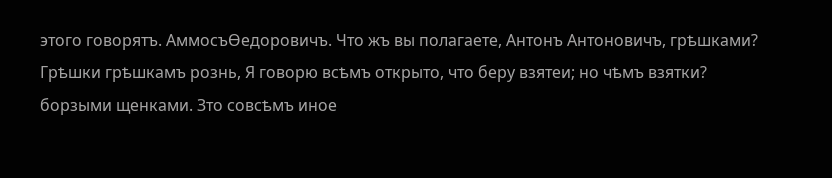этого говорятъ. АммосъѲедоровичъ. Что жъ вы полагаете, Антонъ Антоновичъ, грѣшками? Грѣшки грѣшкамъ рознь, Я говорю всѣмъ открыто, что беру взятеи; но чѣмъ взятки? борзыми щенками. Зто совсѣмъ иное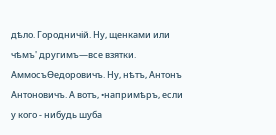дѣло. Городничій. Ну, щенками или чѣмъ' другимъ—все взятки. АммосъѲедоровичъ. Ну, нѣтъ, Антонъ Антоновичъ. А вотъ, •напримѣръ, если у кого - нибудь шуба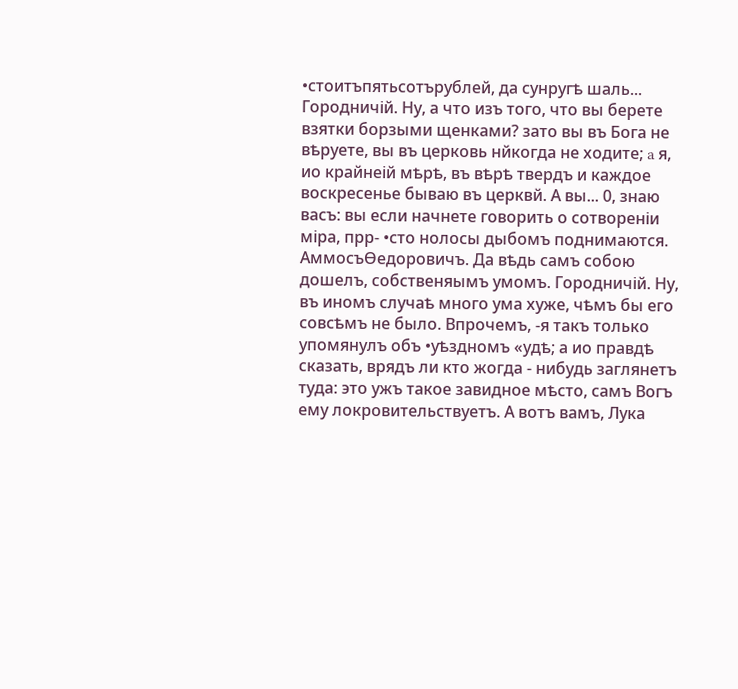•стоитъпятьсотърублей, да сунругѣ шаль... Городничій. Ну, а что изъ того, что вы берете взятки борзыми щенками? зато вы въ Бога не вѣруете, вы въ церковь нйкогда не ходите; a я, ио крайнеій мѣрѣ, въ вѣрѣ твердъ и каждое воскресенье бываю въ церквй. А вы... 0, знаю васъ: вы если начнете говорить о сотвореніи міра, прр- •сто нолосы дыбомъ поднимаются. АммосъѲедоровичъ. Да вѣдь самъ собою дошелъ, собственяымъ умомъ. Городничій. Ну, въ иномъ случаѣ много ума хуже, чѣмъ бы его совсѣмъ не было. Впрочемъ, -я такъ только упомянулъ объ •уѣздномъ «удѣ; а ио правдѣ сказать, врядъ ли кто жогда - нибудь заглянетъ туда: это ужъ такое завидное мѣсто, самъ Вогъ ему локровительствуетъ. А вотъ вамъ, Лука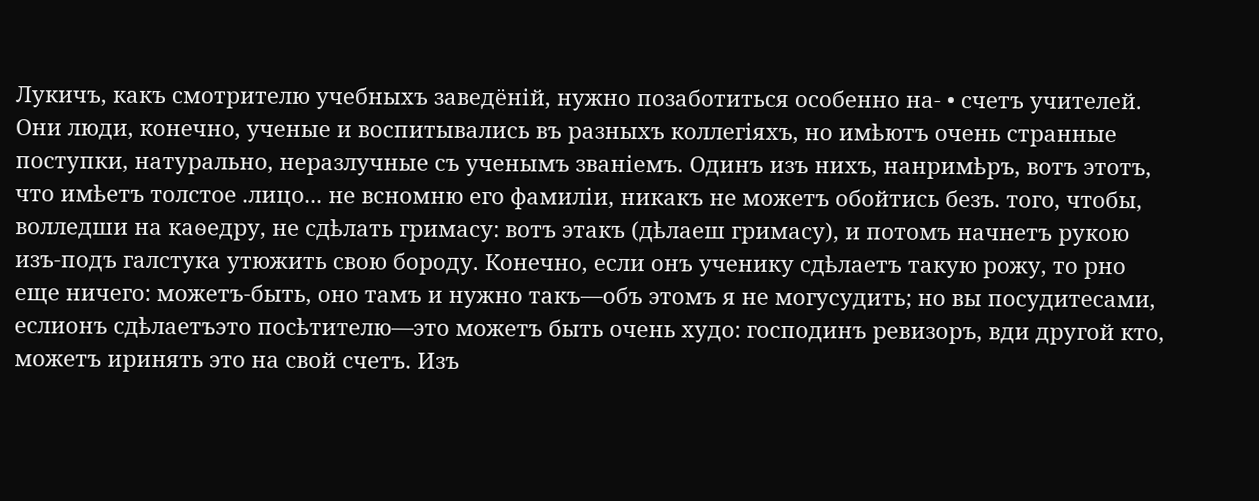Лукичъ, какъ смотрителю учебныхъ заведёній, нужно позаботиться особенно на- • счетъ учителей. Они люди, конечно, ученые и воспитывались въ разныхъ коллегіяхъ, но имѣютъ очень странные поступки, натурально, неразлучные съ ученымъ званіемъ. Одинъ изъ нихъ, нанримѣръ, вотъ этотъ, что имѣетъ толстое .лицо... не всномню его фамиліи, никакъ не можетъ обойтись безъ. того, чтобы, волледши на каѳедру, не сдѣлать гримасу: вотъ этакъ (дѣлаеш гримасу), и потомъ начнетъ рукою изъ-подъ галстука утюжить свою бороду. Конечно, если онъ ученику сдѣлаетъ такую рожу, то рно еще ничего: можетъ-быть, оно тамъ и нужно такъ—объ этомъ я не могусудить; но вы посудитесами, еслионъ сдѣлаетъэто посѣтителю—это можетъ быть очень худо: господинъ ревизоръ, вди другой кто, можетъ иринять это на свой счетъ. Изъ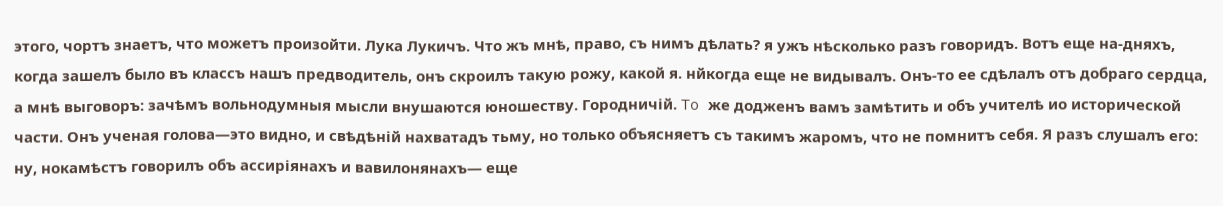этого, чортъ знаетъ, что можетъ произойти. Лука Лукичъ. Что жъ мнѣ, право, съ нимъ дѣлать? я ужъ нѣсколько разъ говоридъ. Вотъ еще на-дняхъ, когда зашелъ было въ классъ нашъ предводитель, онъ скроилъ такую рожу, какой я. нйкогда еще не видывалъ. Онъ-то ее сдѣлалъ отъ добраго сердца, а мнѣ выговоръ: зачѣмъ вольнодумныя мысли внушаются юношеству. Городничій. To же додженъ вамъ замѣтить и объ учителѣ ио исторической части. Онъ ученая голова—это видно, и свѣдѣній нахватадъ тьму, но только объясняетъ съ такимъ жаромъ, что не помнитъ себя. Я разъ слушалъ его: ну, нокамѣстъ говорилъ объ ассиріянахъ и вавилонянахъ— еще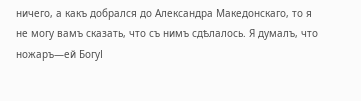ничего, а какъ добрался до Александра Македонскаго, то я не могу вамъ сказать, что съ нимъ сдѣлалось. Я думалъ, что ножаръ—ей БогуІ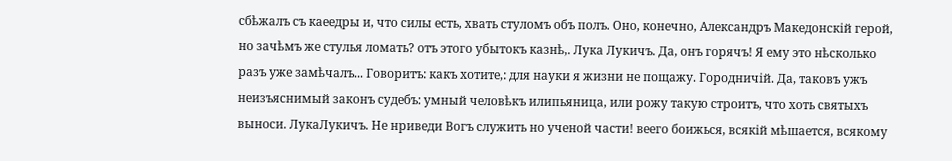сбѣжалъ съ каеедры и, что силы есть, хвать стуломъ объ полъ. Оно, конечно, Александръ Македонскій герой, но зачѣмъ же стулья ломать? отъ этого убытокъ казнѣ,. Лука Лукичъ. Да, онъ горячъ! Я ему это нѣсколько разъ уже замѣчалъ... Говоритъ: какъ хотите,: для науки я жизни не пощажу. Городничій. Да, таковъ ужъ неизъяснимый законъ судебъ: умный человѣкъ илипьяница, или рожу такую строитъ, что хоть святыхъ выноси. ЛукаЛукичъ. Не нриведи Вогъ служить но ученой части! веего боижься, всякій мѣшается, всякому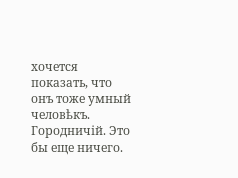хочется показать, что онъ тоже умный человѣкъ. Городничій. Это бы еще ничего.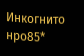Инкогнито нро85*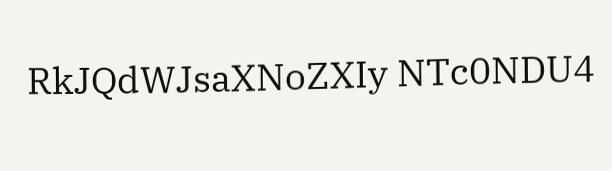RkJQdWJsaXNoZXIy NTc0NDU4